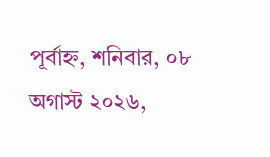পূর্বাহ্ন, শনিবার, ০৮ অগাস্ট ২০২৬,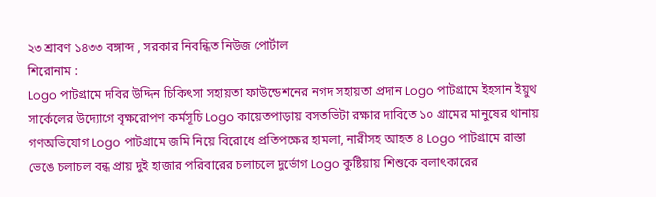২৩ শ্রাবণ ১৪৩৩ বঙ্গাব্দ , সরকার নিবন্ধিত নিউজ পোর্টাল
শিরোনাম :
Logo পাটগ্রামে দবির উদ্দিন চিকিৎসা সহায়তা ফাউন্ডেশনের নগদ সহায়তা প্রদান Logo পাটগ্রামে ইহসান ইয়ুথ সার্কেলের উদ্যোগে বৃক্ষরোপণ কর্মসূচি Logo কায়েতপাড়ায় বসতভিটা রক্ষার দাবিতে ১০ গ্রামের মানুষের থানায় গণঅভিযোগ Logo পাটগ্রামে জমি নিয়ে বিরোধে প্রতিপক্ষের হামলা, নারীসহ আহত ৪ Logo পাটগ্রামে রাস্তা ভেঙে চলাচল বন্ধ প্রায় দুই হাজার পরিবারের চলাচলে দুর্ভোগ Logo কুষ্টিয়ায় শিশুকে বলাৎকারের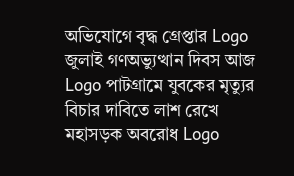অভিযোগে বৃদ্ধ গ্রেপ্তার Logo জুলাই গণঅভ্যুত্থান দিবস আজ Logo পাটগ্রামে যুবকের মৃত্যুর বিচার দাবিতে লাশ রেখে মহাসড়ক অবরোধ Logo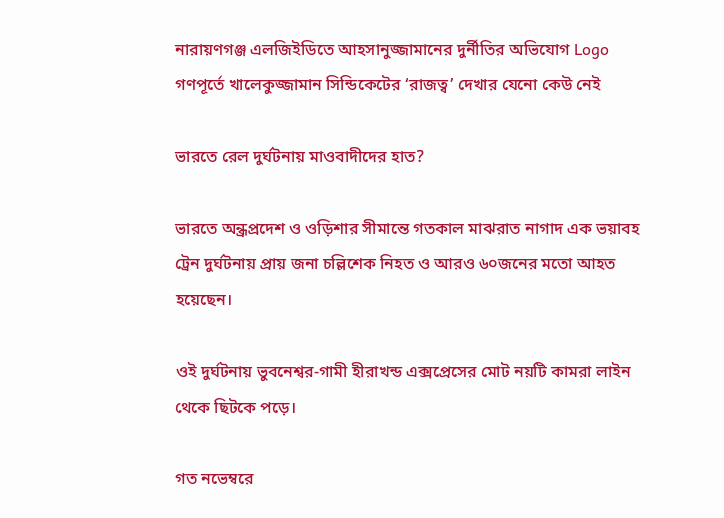নারায়ণগঞ্জ এলজিইডিতে আহসানুজ্জামানের দুর্নীতির অভিযোগ Logo গণপূর্তে খালেকুজ্জামান সিন্ডিকেটের ‘রাজত্ব’ দেখার যেনো কেউ নেই

ভারতে রেল দুর্ঘটনায় মাওবাদীদের হাত?

ভারতে অন্ধ্রপ্রদেশ ও ওড়িশার সীমান্তে গতকাল মাঝরাত নাগাদ এক ভয়াবহ ট্রেন দুর্ঘটনায় প্রায় জনা চল্লিশেক নিহত ও আরও ৬০জনের মতো আহত হয়েছেন।

ওই দুর্ঘটনায় ভুবনেশ্বর-গামী হীরাখন্ড এক্সপ্রেসের মোট নয়টি কামরা লাইন থেকে ছিটকে পড়ে।

গত নভেম্বরে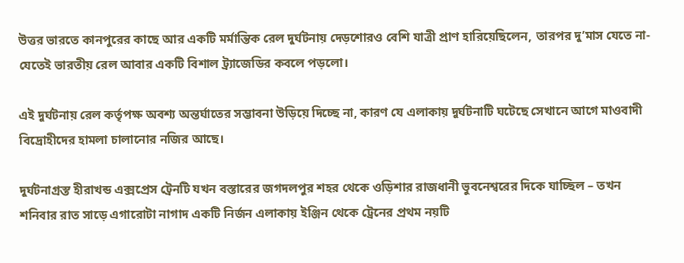উত্তর ভারতে কানপুরের কাছে আর একটি মর্মান্তিক রেল দুর্ঘটনায় দেড়শোরও বেশি যাত্রী প্রাণ হারিয়েছিলেন, তারপর দু’মাস যেতে না-যেতেই ভারতীয় রেল আবার একটি বিশাল ট্র্যাজেডির কবলে পড়লো।

এই দুর্ঘটনায় রেল কর্তৃপক্ষ অবশ্য অন্তর্ঘাতের সম্ভাবনা উড়িয়ে দিচ্ছে না, কারণ যে এলাকায় দুর্ঘটনাটি ঘটেছে সেখানে আগে মাওবাদী বিদ্রোহীদের হামলা চালানোর নজির আছে।

দুর্ঘটনাগ্রস্ত হীরাখন্ড এক্সপ্রেস ট্রেনটি যখন বস্তারের জগদলপুর শহর থেকে ওড়িশার রাজধানী ভুবনেশ্বরের দিকে যাচ্ছিল – তখন শনিবার রাত সাড়ে এগারোটা নাগাদ একটি নির্জন এলাকায় ইঞ্জিন থেকে ট্রেনের প্রথম নয়টি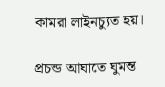কামরা লাইনচ্যুত হয়।

প্রচন্ড আঘাতে ঘুমন্ত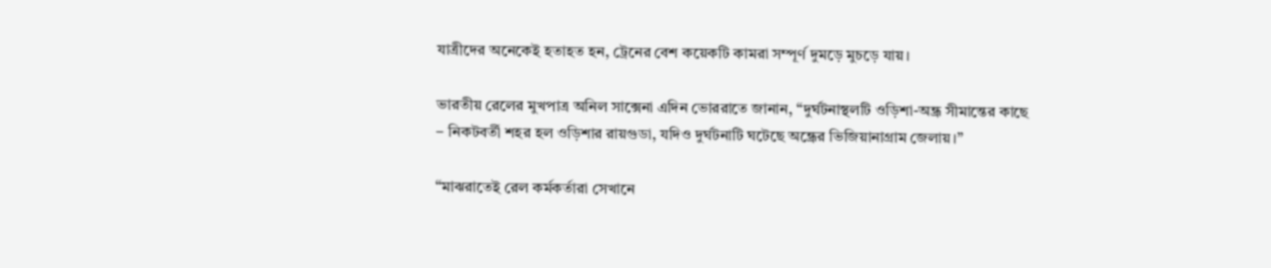যাত্রীদের অনেকেই হতাহত হন, ট্রেনের বেশ কয়েকটি কামরা সম্পূর্ণ দুমড়ে মুচড়ে যায়।

ভারতীয় রেলের মুখপাত্র অনিল সাক্সেনা এদিন ভোররাতে জানান, “দুর্ঘটনাস্থলটি ওড়িশা-অন্ধ্র সীমান্তের কাছে – নিকটবর্তী শহর হল ওড়িশার রায়গুডা, যদিও দুর্ঘটনাটি ঘটেছে অন্ধ্রের ভিজিয়ানাগ্রাম জেলায়।”

“মাঝরাতেই রেল কর্মকর্তারা সেখানে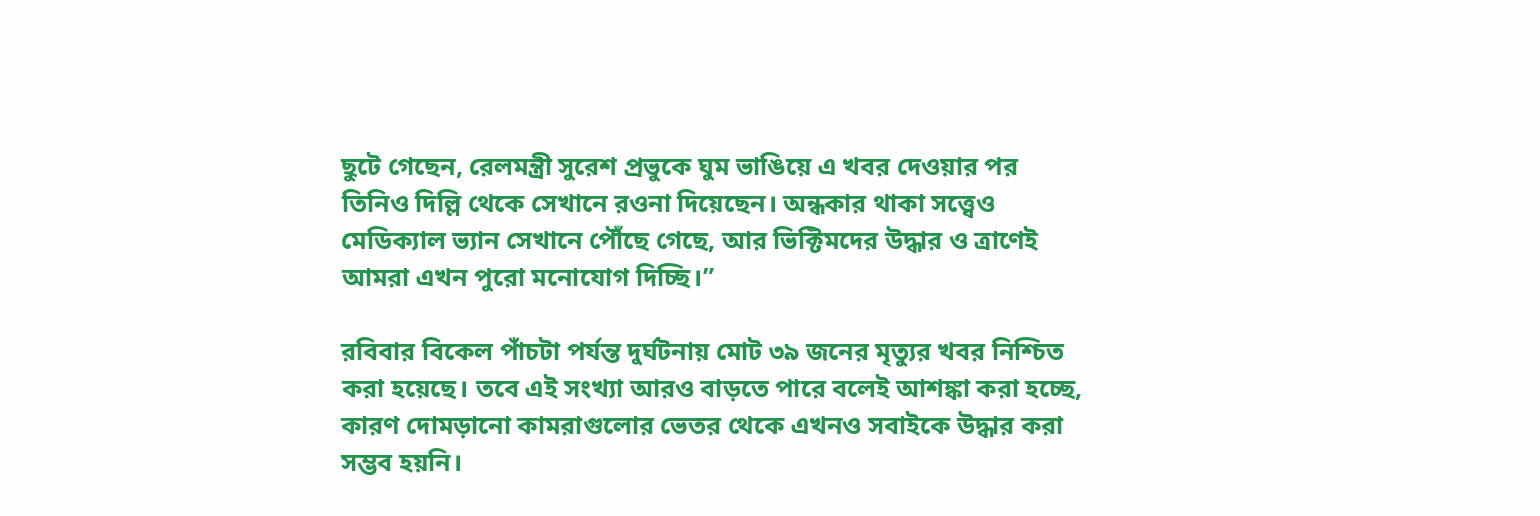ছুটে গেছেন, রেলমন্ত্রী সুরেশ প্রভুকে ঘুম ভাঙিয়ে এ খবর দেওয়ার পর তিনিও দিল্লি থেকে সেখানে রওনা দিয়েছেন। অন্ধকার থাকা সত্ত্বেও মেডিক্যাল ভ্যান সেখানে পৌঁছে গেছে, আর ভিক্টিমদের উদ্ধার ও ত্রাণেই আমরা এখন পুরো মনোযোগ দিচ্ছি।”

রবিবার বিকেল পাঁচটা পর্যন্ত দুর্ঘটনায় মোট ৩৯ জনের মৃত্যুর খবর নিশ্চিত করা হয়েছে। তবে এই সংখ্যা আরও বাড়তে পারে বলেই আশঙ্কা করা হচ্ছে, কারণ দোমড়ানো কামরাগুলোর ভেতর থেকে এখনও সবাইকে উদ্ধার করা সম্ভব হয়নি।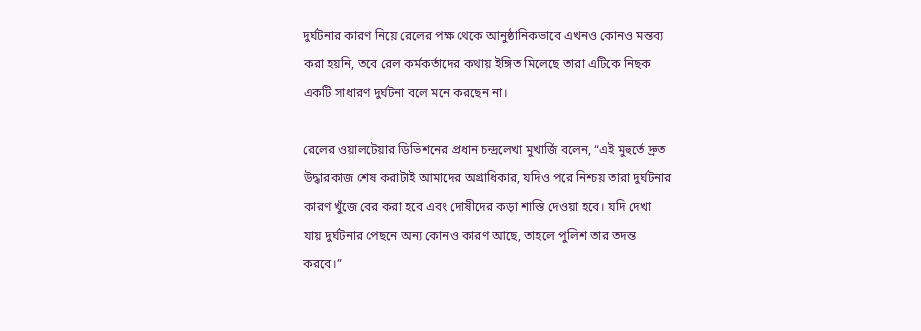দুর্ঘটনার কারণ নিয়ে রেলের পক্ষ থেকে আনুষ্ঠানিকভাবে এখনও কোনও মন্তব্য করা হয়নি, তবে রেল কর্মকর্তাদের কথায় ইঙ্গিত মিলেছে তারা এটিকে নিছক একটি সাধারণ দুর্ঘটনা বলে মনে করছেন না।

রেলের ওয়ালটেয়ার ডিভিশনের প্রধান চন্দ্রলেখা মুখার্জি বলেন, “এই মুহুর্তে দ্রুত উদ্ধারকাজ শেষ করাটাই আমাদের অগ্রাধিকার, যদিও পরে নিশ্চয় তারা দুর্ঘটনার কারণ খুঁজে বের করা হবে এবং দোষীদের কড়া শাস্তি দেওয়া হবে। যদি দেখা যায় দুর্ঘটনার পেছনে অন্য কোনও কারণ আছে, তাহলে পুলিশ তার তদন্ত করবে।”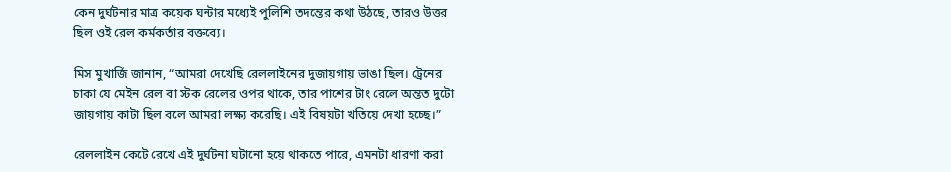কেন দুর্ঘটনার মাত্র কয়েক ঘন্টার মধ্যেই পুলিশি তদন্তের কথা উঠছে, তারও উত্তর ছিল ওই রেল কর্মকর্তার বক্তব্যে।

মিস মুখার্জি জানান, “আমরা দেখেছি রেললাইনের দুজায়গায় ভাঙা ছিল। ট্রেনের চাকা যে মেইন রেল বা স্টক রেলের ওপর থাকে, তার পাশের টাং রেলে অন্তত দুটো জায়গায় কাটা ছিল বলে আমরা লক্ষ্য করেছি। এই বিষয়টা খতিয়ে দেখা হচ্ছে।”

রেললাইন কেটে রেখে এই দুর্ঘটনা ঘটানো হয়ে থাকতে পারে, এমনটা ধারণা করা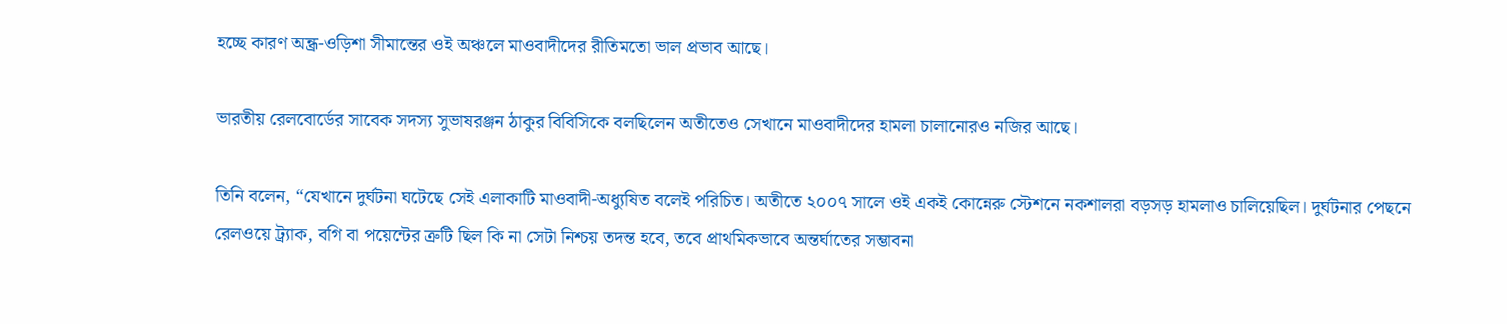হচ্ছে কারণ অন্ধ্র-ওড়িশা সীমান্তের ওই অঞ্চলে মাওবাদীদের রীতিমতো ভাল প্রভাব আছে।

ভারতীয় রেলবোর্ডের সাবেক সদস্য সুভাষরঞ্জন ঠাকুর বিবিসিকে বলছিলেন অতীতেও সেখানে মাওবাদীদের হামলা চালানোরও নজির আছে।

তিনি বলেন, “যেখানে দুর্ঘটনা ঘটেছে সেই এলাকাটি মাওবাদী-অধ্যুষিত বলেই পরিচিত। অতীতে ২০০৭ সালে ওই একই কোন্নেরু স্টেশনে নকশালরা বড়সড় হামলাও চালিয়েছিল। দুর্ঘটনার পেছনে রেলওয়ে ট্র্যাক, বগি বা পয়েন্টের ত্রুটি ছিল কি না সেটা নিশ্চয় তদন্ত হবে, তবে প্রাথমিকভাবে অন্তর্ঘাতের সম্ভাবনা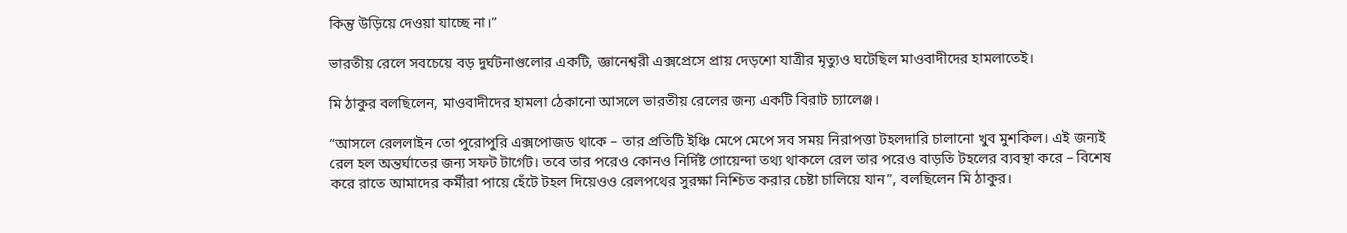কিন্তু উড়িয়ে দেওয়া যাচ্ছে না।”

ভারতীয় রেলে সবচেয়ে বড় দুর্ঘটনাগুলোর একটি, জ্ঞানেশ্বরী এক্সপ্রেসে প্রায় দেড়শো যাত্রীর মৃত্যুও ঘটেছিল মাওবাদীদের হামলাতেই।

মি ঠাকুর বলছিলেন, মাওবাদীদের হামলা ঠেকানো আসলে ভারতীয় রেলের জন্য একটি বিরাট চ্যালেঞ্জ।

“আসলে রেললাইন তো পুরোপুরি এক্সপোজড থাকে – তার প্রতিটি ইঞ্চি মেপে মেপে সব সময় নিরাপত্তা টহলদারি চালানো খুব মুশকিল। এই জন্যই রেল হল অন্তর্ঘাতের জন্য সফট টার্গেট। তবে তার পরেও কোনও নির্দিষ্ট গোয়েন্দা তথ্য থাকলে রেল তার পরেও বাড়তি টহলের ব্যবস্থা করে – বিশেষ করে রাতে আমাদের কর্মীরা পায়ে হেঁটে টহল দিয়েওও রেলপথের সুরক্ষা নিশ্চিত করার চেষ্টা চালিয়ে যান”, বলছিলেন মি ঠাকুর।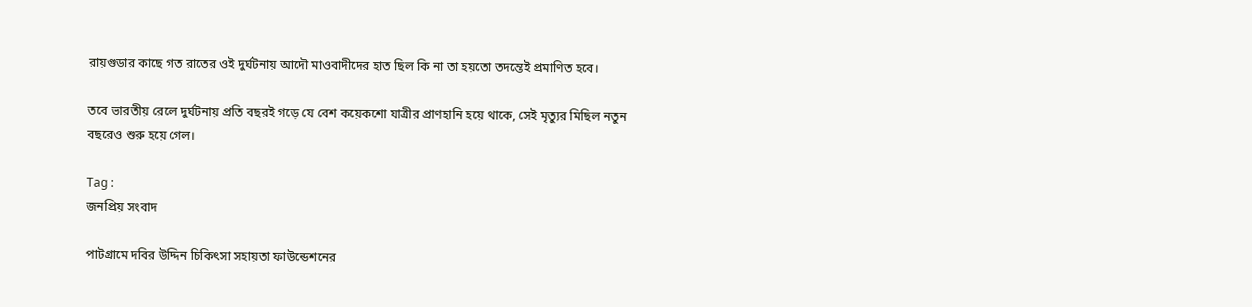রায়গুডার কাছে গত রাতের ওই দুর্ঘটনায় আদৌ মাওবাদীদের হাত ছিল কি না তা হয়তো তদন্তেই প্রমাণিত হবে।

তবে ভারতীয় রেলে দুর্ঘটনায় প্রতি বছরই গড়ে যে বেশ কয়েকশো যাত্রীর প্রাণহানি হয়ে থাকে, সেই মৃত্যুর মিছিল নতুন বছরেও শুরু হয়ে গেল।

Tag :
জনপ্রিয় সংবাদ

পাটগ্রামে দবির উদ্দিন চিকিৎসা সহায়তা ফাউন্ডেশনের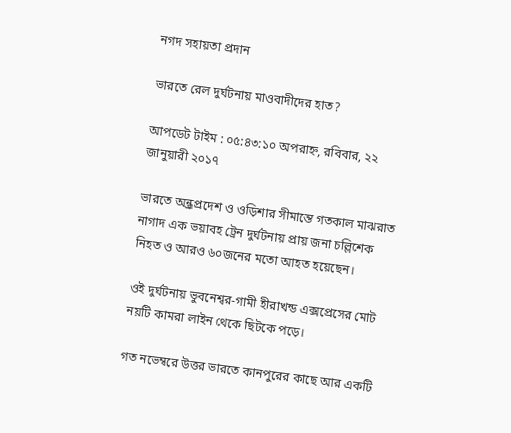নগদ সহায়তা প্রদান

ভারতে রেল দুর্ঘটনায় মাওবাদীদের হাত?

আপডেট টাইম : ০৫:৪৩:১০ অপরাহ্ন, রবিবার, ২২ জানুয়ারী ২০১৭

ভারতে অন্ধ্রপ্রদেশ ও ওড়িশার সীমান্তে গতকাল মাঝরাত নাগাদ এক ভয়াবহ ট্রেন দুর্ঘটনায় প্রায় জনা চল্লিশেক নিহত ও আরও ৬০জনের মতো আহত হয়েছেন।

ওই দুর্ঘটনায় ভুবনেশ্বর-গামী হীরাখন্ড এক্সপ্রেসের মোট নয়টি কামরা লাইন থেকে ছিটকে পড়ে।

গত নভেম্বরে উত্তর ভারতে কানপুরের কাছে আর একটি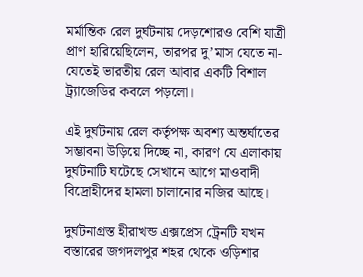মর্মান্তিক রেল দুর্ঘটনায় দেড়শোরও বেশি যাত্রী প্রাণ হারিয়েছিলেন, তারপর দু’মাস যেতে না-যেতেই ভারতীয় রেল আবার একটি বিশাল ট্র্যাজেডির কবলে পড়লো।

এই দুর্ঘটনায় রেল কর্তৃপক্ষ অবশ্য অন্তর্ঘাতের সম্ভাবনা উড়িয়ে দিচ্ছে না, কারণ যে এলাকায় দুর্ঘটনাটি ঘটেছে সেখানে আগে মাওবাদী বিদ্রোহীদের হামলা চালানোর নজির আছে।

দুর্ঘটনাগ্রস্ত হীরাখন্ড এক্সপ্রেস ট্রেনটি যখন বস্তারের জগদলপুর শহর থেকে ওড়িশার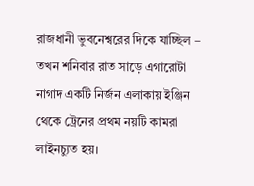রাজধানী ভুবনেশ্বরের দিকে যাচ্ছিল – তখন শনিবার রাত সাড়ে এগারোটা নাগাদ একটি নির্জন এলাকায় ইঞ্জিন থেকে ট্রেনের প্রথম নয়টি কামরা লাইনচ্যুত হয়।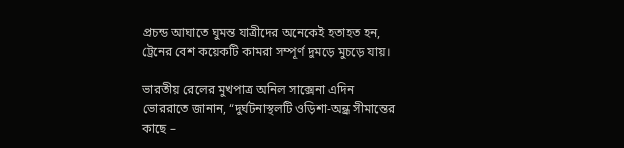প্রচন্ড আঘাতে ঘুমন্ত যাত্রীদের অনেকেই হতাহত হন, ট্রেনের বেশ কয়েকটি কামরা সম্পূর্ণ দুমড়ে মুচড়ে যায়।

ভারতীয় রেলের মুখপাত্র অনিল সাক্সেনা এদিন ভোররাতে জানান, “দুর্ঘটনাস্থলটি ওড়িশা-অন্ধ্র সীমান্তের কাছে –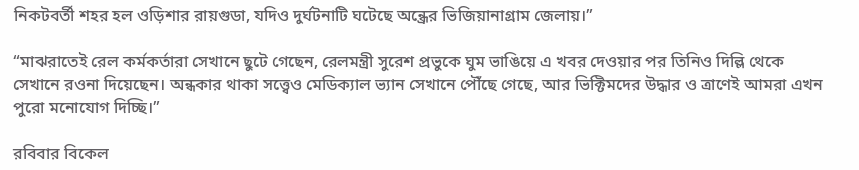নিকটবর্তী শহর হল ওড়িশার রায়গুডা, যদিও দুর্ঘটনাটি ঘটেছে অন্ধ্রের ভিজিয়ানাগ্রাম জেলায়।”

“মাঝরাতেই রেল কর্মকর্তারা সেখানে ছুটে গেছেন, রেলমন্ত্রী সুরেশ প্রভুকে ঘুম ভাঙিয়ে এ খবর দেওয়ার পর তিনিও দিল্লি থেকে সেখানে রওনা দিয়েছেন। অন্ধকার থাকা সত্ত্বেও মেডিক্যাল ভ্যান সেখানে পৌঁছে গেছে, আর ভিক্টিমদের উদ্ধার ও ত্রাণেই আমরা এখন পুরো মনোযোগ দিচ্ছি।”

রবিবার বিকেল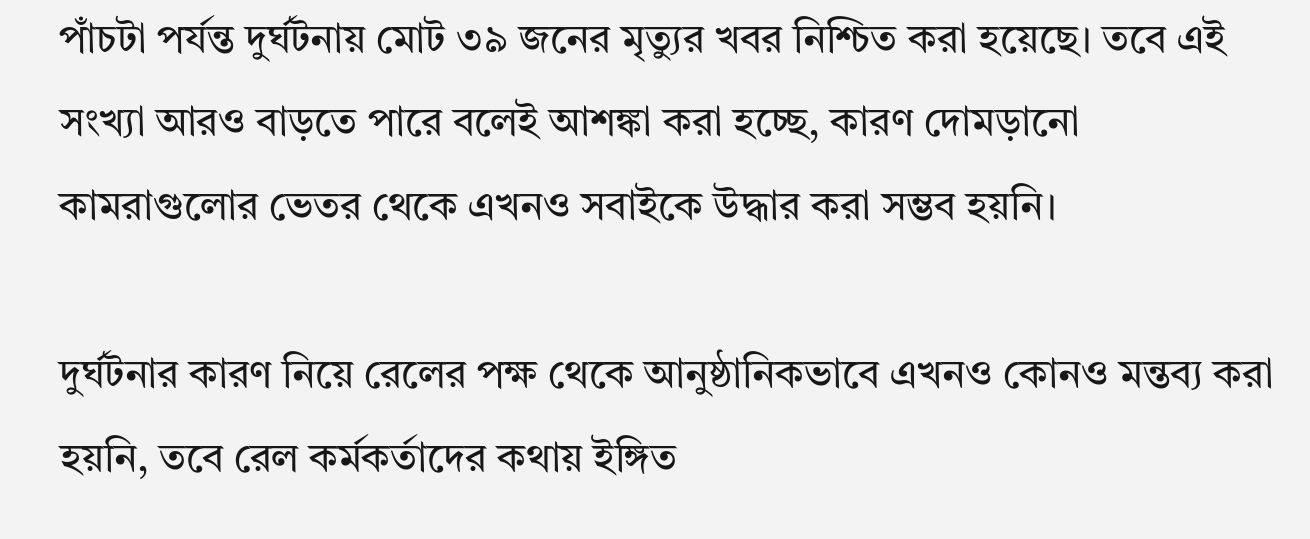পাঁচটা পর্যন্ত দুর্ঘটনায় মোট ৩৯ জনের মৃত্যুর খবর নিশ্চিত করা হয়েছে। তবে এই সংখ্যা আরও বাড়তে পারে বলেই আশঙ্কা করা হচ্ছে, কারণ দোমড়ানো কামরাগুলোর ভেতর থেকে এখনও সবাইকে উদ্ধার করা সম্ভব হয়নি।

দুর্ঘটনার কারণ নিয়ে রেলের পক্ষ থেকে আনুষ্ঠানিকভাবে এখনও কোনও মন্তব্য করা হয়নি, তবে রেল কর্মকর্তাদের কথায় ইঙ্গিত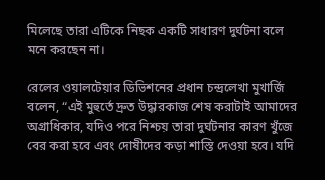মিলেছে তারা এটিকে নিছক একটি সাধারণ দুর্ঘটনা বলে মনে করছেন না।

রেলের ওয়ালটেয়ার ডিভিশনের প্রধান চন্দ্রলেখা মুখার্জি বলেন, “এই মুহুর্তে দ্রুত উদ্ধারকাজ শেষ করাটাই আমাদের অগ্রাধিকার, যদিও পরে নিশ্চয় তারা দুর্ঘটনার কারণ খুঁজে বের করা হবে এবং দোষীদের কড়া শাস্তি দেওয়া হবে। যদি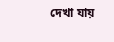দেখা যায়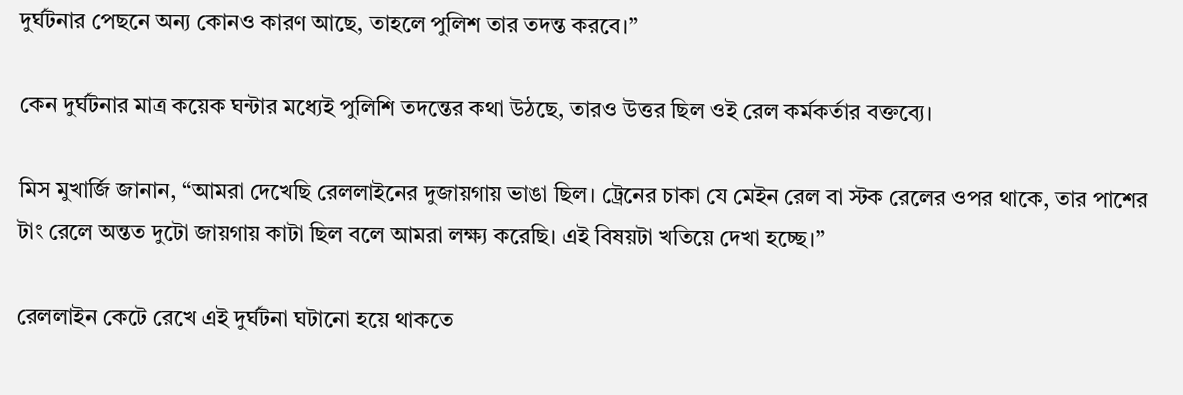দুর্ঘটনার পেছনে অন্য কোনও কারণ আছে, তাহলে পুলিশ তার তদন্ত করবে।”

কেন দুর্ঘটনার মাত্র কয়েক ঘন্টার মধ্যেই পুলিশি তদন্তের কথা উঠছে, তারও উত্তর ছিল ওই রেল কর্মকর্তার বক্তব্যে।

মিস মুখার্জি জানান, “আমরা দেখেছি রেললাইনের দুজায়গায় ভাঙা ছিল। ট্রেনের চাকা যে মেইন রেল বা স্টক রেলের ওপর থাকে, তার পাশের টাং রেলে অন্তত দুটো জায়গায় কাটা ছিল বলে আমরা লক্ষ্য করেছি। এই বিষয়টা খতিয়ে দেখা হচ্ছে।”

রেললাইন কেটে রেখে এই দুর্ঘটনা ঘটানো হয়ে থাকতে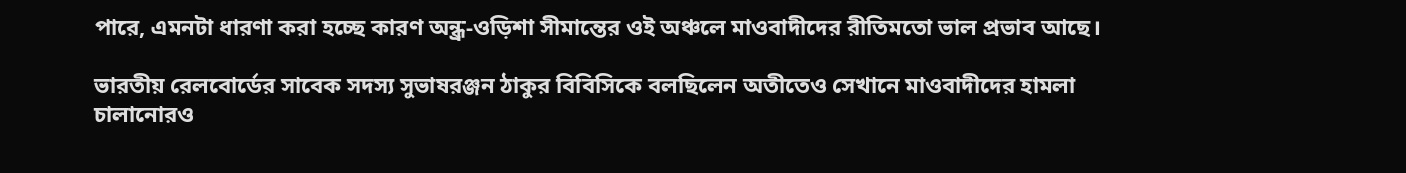পারে, এমনটা ধারণা করা হচ্ছে কারণ অন্ধ্র-ওড়িশা সীমান্তের ওই অঞ্চলে মাওবাদীদের রীতিমতো ভাল প্রভাব আছে।

ভারতীয় রেলবোর্ডের সাবেক সদস্য সুভাষরঞ্জন ঠাকুর বিবিসিকে বলছিলেন অতীতেও সেখানে মাওবাদীদের হামলা চালানোরও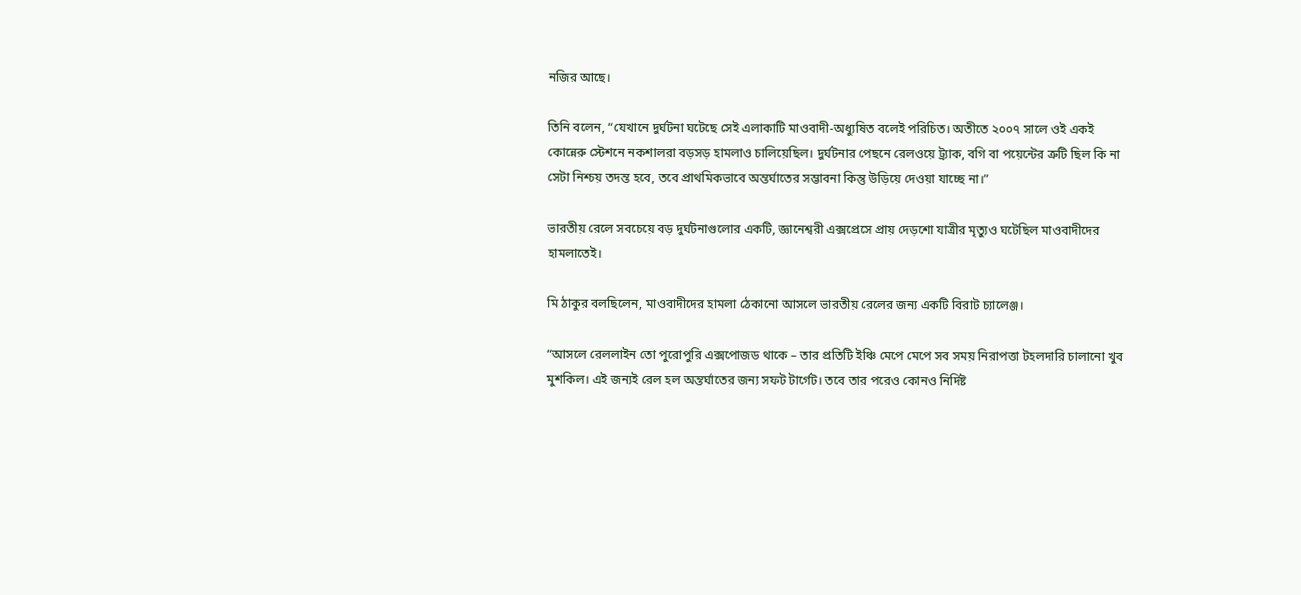নজির আছে।

তিনি বলেন, “যেখানে দুর্ঘটনা ঘটেছে সেই এলাকাটি মাওবাদী-অধ্যুষিত বলেই পরিচিত। অতীতে ২০০৭ সালে ওই একই কোন্নেরু স্টেশনে নকশালরা বড়সড় হামলাও চালিয়েছিল। দুর্ঘটনার পেছনে রেলওয়ে ট্র্যাক, বগি বা পয়েন্টের ত্রুটি ছিল কি না সেটা নিশ্চয় তদন্ত হবে, তবে প্রাথমিকভাবে অন্তর্ঘাতের সম্ভাবনা কিন্তু উড়িয়ে দেওয়া যাচ্ছে না।”

ভারতীয় রেলে সবচেয়ে বড় দুর্ঘটনাগুলোর একটি, জ্ঞানেশ্বরী এক্সপ্রেসে প্রায় দেড়শো যাত্রীর মৃত্যুও ঘটেছিল মাওবাদীদের হামলাতেই।

মি ঠাকুর বলছিলেন, মাওবাদীদের হামলা ঠেকানো আসলে ভারতীয় রেলের জন্য একটি বিরাট চ্যালেঞ্জ।

“আসলে রেললাইন তো পুরোপুরি এক্সপোজড থাকে – তার প্রতিটি ইঞ্চি মেপে মেপে সব সময় নিরাপত্তা টহলদারি চালানো খুব মুশকিল। এই জন্যই রেল হল অন্তর্ঘাতের জন্য সফট টার্গেট। তবে তার পরেও কোনও নির্দিষ্ট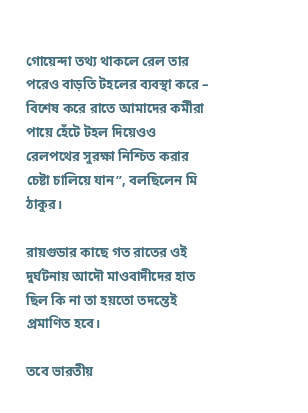গোয়েন্দা তথ্য থাকলে রেল তার পরেও বাড়তি টহলের ব্যবস্থা করে – বিশেষ করে রাতে আমাদের কর্মীরা পায়ে হেঁটে টহল দিয়েওও রেলপথের সুরক্ষা নিশ্চিত করার চেষ্টা চালিয়ে যান”, বলছিলেন মি ঠাকুর।

রায়গুডার কাছে গত রাতের ওই দুর্ঘটনায় আদৌ মাওবাদীদের হাত ছিল কি না তা হয়তো তদন্তেই প্রমাণিত হবে।

তবে ভারতীয়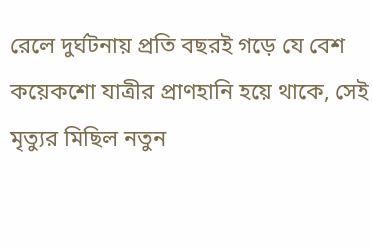রেলে দুর্ঘটনায় প্রতি বছরই গড়ে যে বেশ কয়েকশো যাত্রীর প্রাণহানি হয়ে থাকে, সেই মৃত্যুর মিছিল নতুন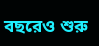বছরেও শুরু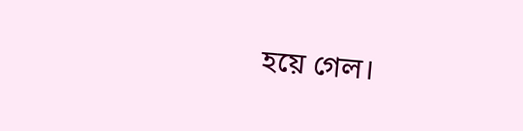হয়ে গেল।